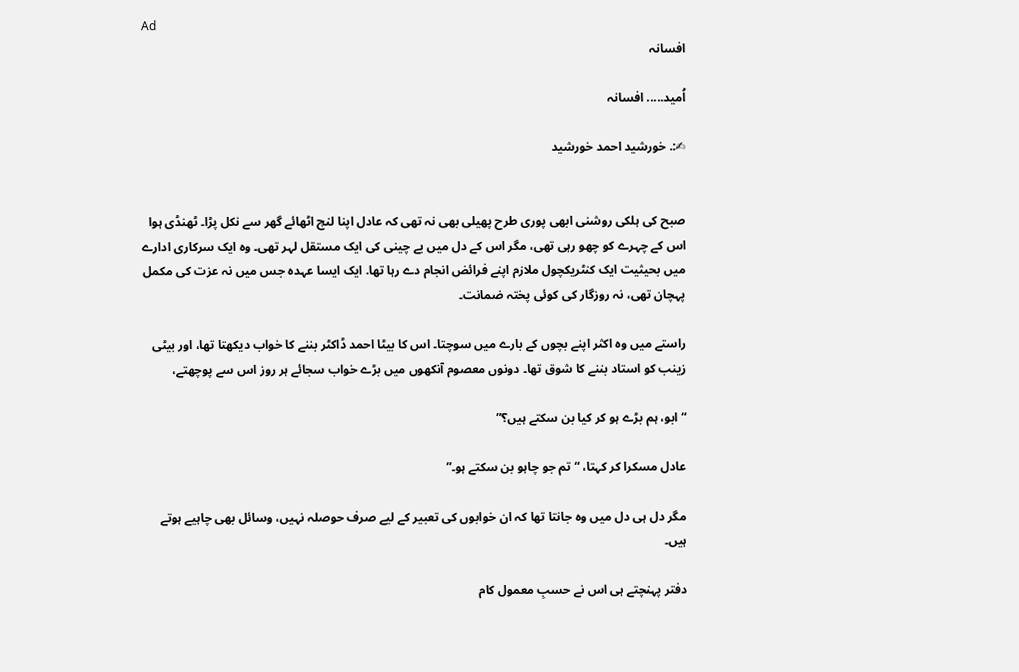Ad
افسانہ

اُمید..... افسانہ

✍:. خورشید احمد خورشید


صبح کی ہلکی روشنی ابھی پوری طرح پھیلی بھی نہ تھی کہ عادل اپنا لنچ اٹھائے گھر سے نکل پڑا۔ ٹھنڈی ہوا اس کے چہرے کو چھو رہی تھی، مگر اس کے دل میں بے چینی کی ایک مستقل لہر تھی۔ وہ ایک سرکاری ادارے میں بحیثیت ایک کنٹریکچول ملازم اپنے فرائض انجام دے رہا تھا. ایک ایسا عہدہ جس میں نہ عزت کی مکمل پہچان تھی، نہ روزگار کی کوئی پختہ ضمانت۔

راستے میں وہ اکثر اپنے بچوں کے بارے میں سوچتا۔ اس کا بیٹا احمد ڈاکٹر بننے کا خواب دیکھتا تھا، اور بیٹی زینب کو استاد بننے کا شوق تھا۔ دونوں معصوم آنکھوں میں بڑے خواب سجائے ہر روز اس سے پوچھتے،

“ابو، ہم بڑے ہو کر کیا بن سکتے ہیں؟”

عادل مسکرا کر کہتا، “تم جو چاہو بن سکتے ہو۔”

مگر دل ہی دل میں وہ جانتا تھا کہ ان خوابوں کی تعبیر کے لیے صرف حوصلہ نہیں، وسائل بھی چاہیے ہوتے ہیں۔

دفتر پہنچتے ہی اس نے حسبِ معمول کام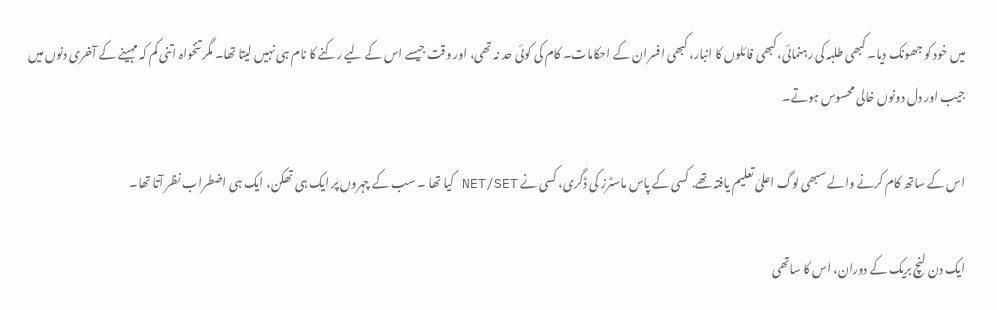میں خود کو جھونک دیا۔ کبھی طلبہ کی رہنمائی، کبھی فائلوں کا انبار، کبھی افسران کے احکامات۔ کام کی کوئی حد نہ تھی، اور وقت جیسے اس کے لیے رکنے کا نام ہی نہیں لیتا تھا۔ مگر تنخواہ اتنی کم کہ مہینے کے آخری دنوں میں جیب اور دل دونوں خالی محسوس ہوتے۔

اس کے ساتھ کام کرنے والے سبھی لوگ اعلیٰ تعلیم یافتہ تھے. کسی کے پاس ماسٹرز کی ڈگری، کسی نے NET/SET کیا تھا ۔ سب کے چہروں پر ایک ہی تھکن، ایک ہی اضطراب نظر آتا تھا۔

ایک دن لنچ بریک کے دوران، اس کا ساتھی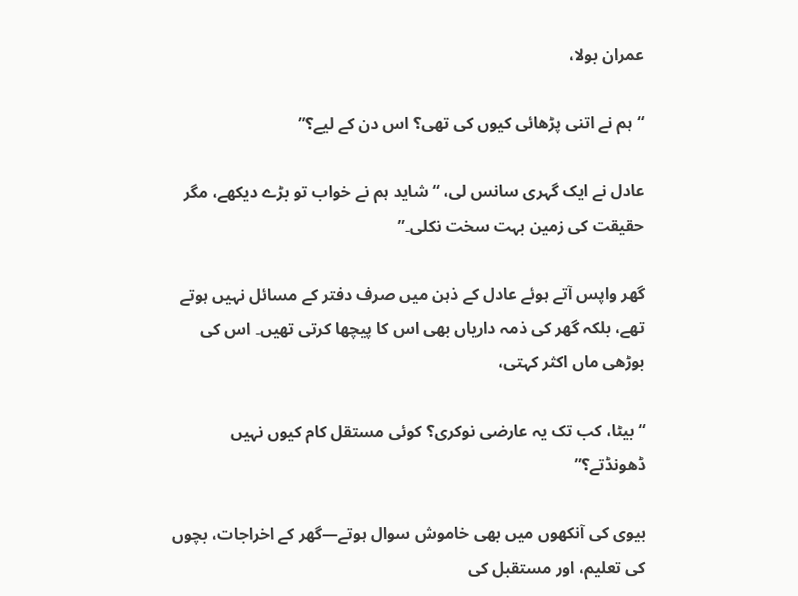عمران بولا،

“ہم نے اتنی پڑھائی کیوں کی تھی؟ اس دن کے لیے؟”

عادل نے ایک گہری سانس لی، “شاید ہم نے خواب تو بڑے دیکھے، مگر حقیقت کی زمین بہت سخت نکلی۔”

گھر واپس آتے ہوئے عادل کے ذہن میں صرف دفتر کے مسائل نہیں ہوتے تھے، بلکہ گھر کی ذمہ داریاں بھی اس کا پیچھا کرتی تھیں۔ اس کی بوڑھی ماں اکثر کہتی،

“بیٹا، کب تک یہ عارضی نوکری؟ کوئی مستقل کام کیوں نہیں ڈھونڈتے؟”

بیوی کی آنکھوں میں بھی خاموش سوال ہوتے—گھر کے اخراجات، بچوں کی تعلیم، اور مستقبل کی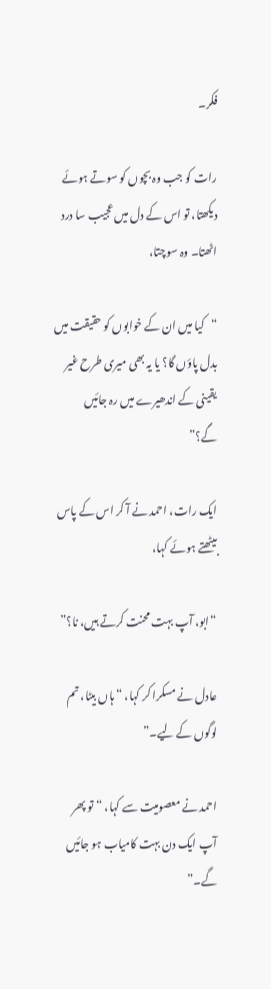فکر۔

رات کو جب وہ بچوں کو سوتے ہوئے دیکھتا، تو اس کے دل میں عجیب سا درد اٹھتا۔ وہ سوچتا،

“کیا میں ان کے خوابوں کو حقیقت میں بدل پاؤں گا؟ یا یہ بھی میری طرح غیر یقینی کے اندھیرے میں رہ جائیں گے؟”

ایک رات، احمد نے آ کر اس کے پاس بیٹھتے ہوئے کہا،

“ابو، آپ بہت محنت کرتے ہیں، نا؟”

عادل نے مسکرا کر کہا، “ہاں بیٹا، تم لوگوں کے لیے۔”

احمد نے معصومیت سے کہا، “تو پھر آپ ایک دن بہت کامیاب ہو جائیں گے۔”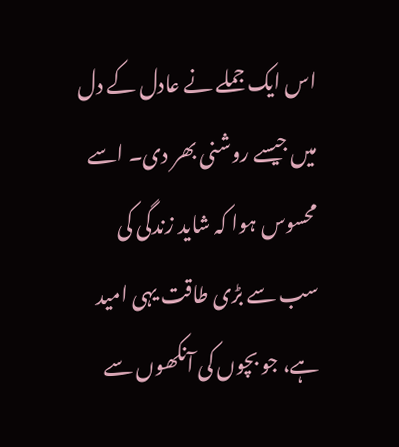اس ایک جملے نے عادل کے دل میں جیسے روشنی بھر دی۔ اسے محسوس ہوا کہ شاید زندگی کی سب سے بڑی طاقت یہی امید ہے، جو بچوں کی آنکھوں سے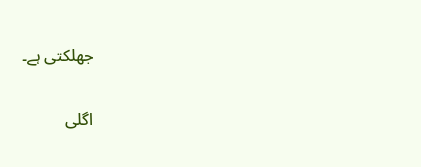جھلکتی ہے۔

اگلی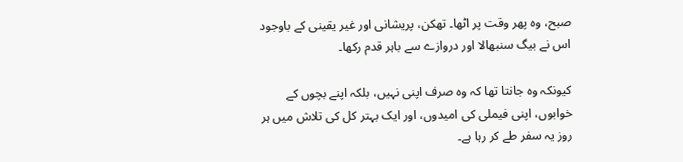صبح، وہ پھر وقت پر اٹھا۔ تھکن، پریشانی اور غیر یقینی کے باوجود اس نے بیگ سنبھالا اور دروازے سے باہر قدم رکھا۔

کیونکہ وہ جانتا تھا کہ وہ صرف اپنی نہیں، بلکہ اپنے بچوں کے خوابوں، اپنی فیملی کی امیدوں، اور ایک بہتر کل کی تلاش میں ہر روز یہ سفر طے کر رہا ہے۔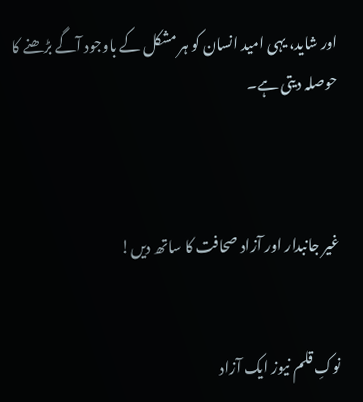اور شاید، یہی امید انسان کو ہر مشکل کے باوجود آگے بڑھنے کا حوصلہ دیتی ہے۔



غیر جانبدار اور آزاد صحافت کا ساتھ دیں!


نوکِ قلم نیوز ایک آزاد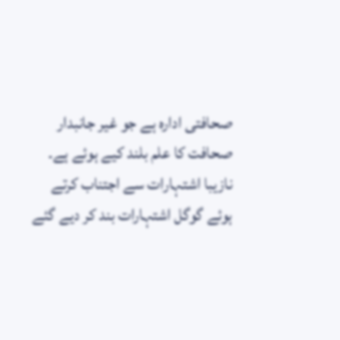صحافتی ادارہ ہے جو غیر جانبدار صحافت کا علم بلند کیے ہوئے ہے۔ نازیبا اشتہارات سے اجتناب کرتے ہوئے گوگل اشتہارات بند کر دیے گئے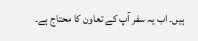ہیں۔ اب یہ سفر آپ کے تعاون کا محتاج ہے۔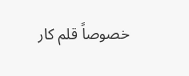خصوصاً قلم کار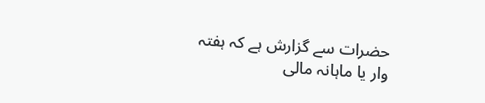حضرات سے گزارش ہے کہ ہفتہ وار یا ماہانہ مالی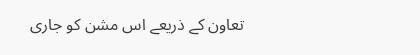تعاون کے ذریعے اس مشن کو جاری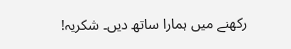رکھنے میں ہمارا ساتھ دیں۔ شکریہ!